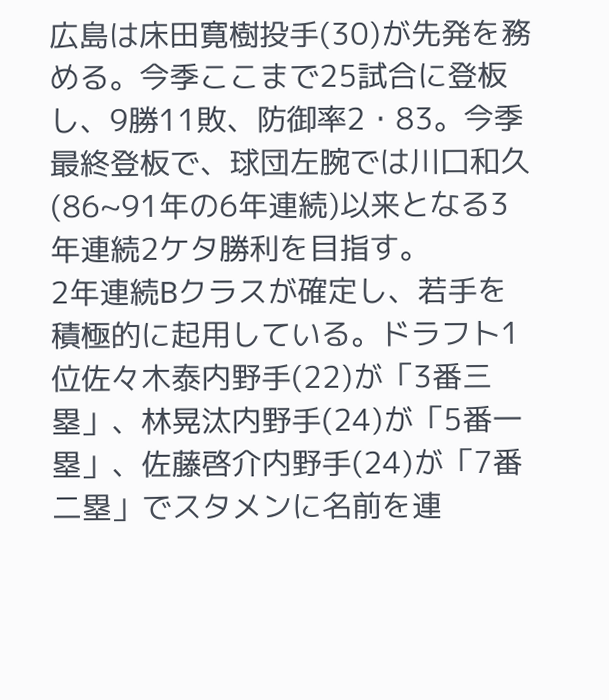広島は床田寛樹投手(30)が先発を務める。今季ここまで25試合に登板し、9勝11敗、防御率2・83。今季最終登板で、球団左腕では川口和久(86~91年の6年連続)以来となる3年連続2ケタ勝利を目指す。
2年連続Bクラスが確定し、若手を積極的に起用している。ドラフト1位佐々木泰内野手(22)が「3番三塁」、林晃汰内野手(24)が「5番一塁」、佐藤啓介内野手(24)が「7番二塁」でスタメンに名前を連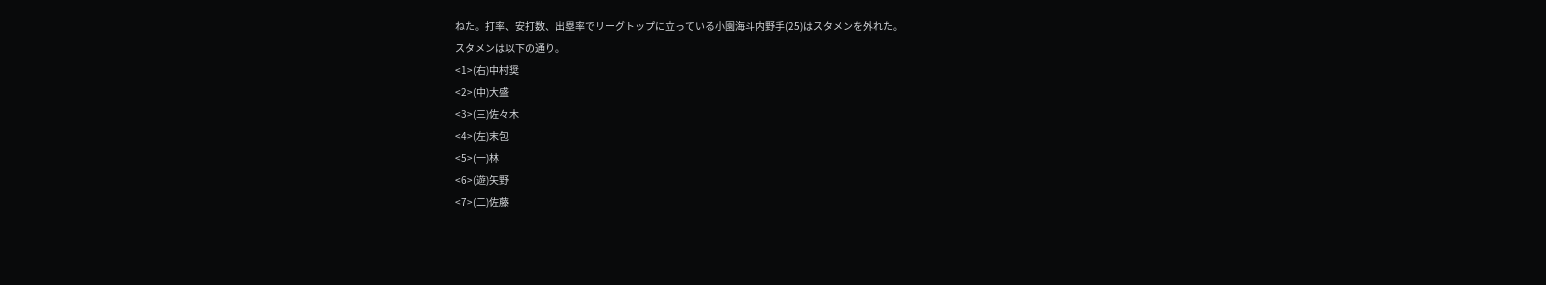ねた。打率、安打数、出塁率でリーグトップに立っている小園海斗内野手(25)はスタメンを外れた。
スタメンは以下の通り。
<1>(右)中村奨
<2>(中)大盛
<3>(三)佐々木
<4>(左)末包
<5>(一)林
<6>(遊)矢野
<7>(二)佐藤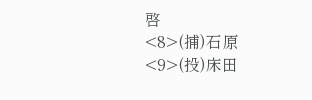啓
<8>(捕)石原
<9>(投)床田